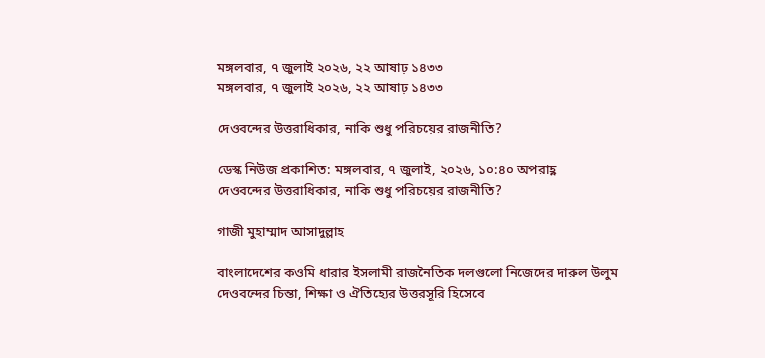মঙ্গলবার, ৭ জুলাই ২০২৬, ২২ আষাঢ় ১৪৩৩
মঙ্গলবার, ৭ জুলাই ২০২৬, ২২ আষাঢ় ১৪৩৩

দেওবন্দের উত্তরাধিকার, নাকি শুধু পরিচয়ের রাজনীতি?

ডেস্ক নিউজ প্রকাশিত: মঙ্গলবার, ৭ জুলাই, ২০২৬, ১০:৪০ অপরাহ্ণ
দেওবন্দের উত্তরাধিকার, নাকি শুধু পরিচয়ের রাজনীতি?

গাজী মুহাম্মাদ আসাদুল্লাহ

বাংলাদেশের কওমি ধারার ইসলামী রাজনৈতিক দলগুলো নিজেদের দারুল উলুম দেওবন্দের চিন্তা, শিক্ষা ও ঐতিহ্যের উত্তরসূরি হিসেবে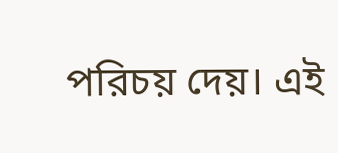পরিচয় দেয়। এই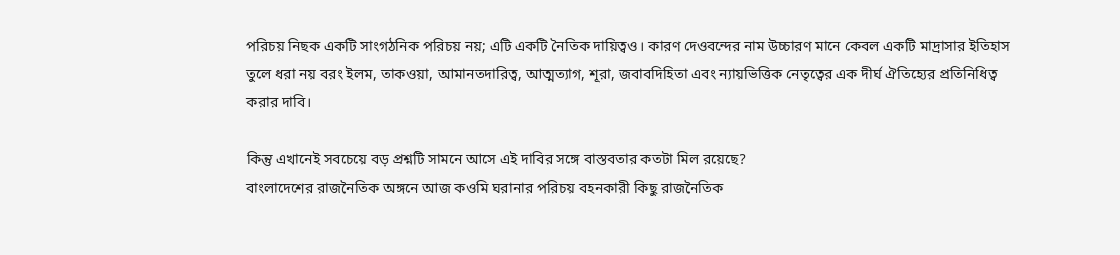পরিচয় নিছক একটি সাংগঠনিক পরিচয় নয়; এটি একটি নৈতিক দায়িত্বও। কারণ দেওবন্দের নাম উচ্চারণ মানে কেবল একটি মাদ্রাসার ইতিহাস তুলে ধরা নয় বরং ইলম, তাকওয়া, আমানতদারিত্ব, আত্মত্যাগ, শূরা, জবাবদিহিতা এবং ন্যায়ভিত্তিক নেতৃত্বের এক দীর্ঘ ঐতিহ্যের প্রতিনিধিত্ব করার দাবি।

কিন্তু এখানেই সবচেয়ে বড় প্রশ্নটি সামনে আসে এই দাবির সঙ্গে বাস্তবতার কতটা মিল রয়েছে?
বাংলাদেশের রাজনৈতিক অঙ্গনে আজ কওমি ঘরানার পরিচয় বহনকারী কিছু রাজনৈতিক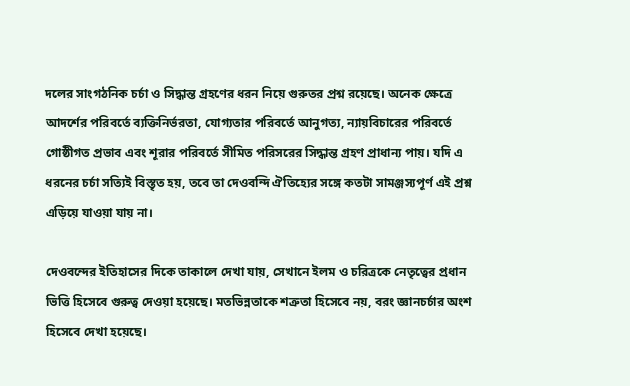দলের সাংগঠনিক চর্চা ও সিদ্ধান্ত গ্রহণের ধরন নিয়ে গুরুতর প্রশ্ন রয়েছে। অনেক ক্ষেত্রে আদর্শের পরিবর্তে ব্যক্তিনির্ভরতা, যোগ্যতার পরিবর্তে আনুগত্য, ন্যায়বিচারের পরিবর্তে গোষ্ঠীগত প্রভাব এবং শূরার পরিবর্তে সীমিত পরিসরের সিদ্ধান্ত গ্রহণ প্রাধান্য পায়। যদি এ ধরনের চর্চা সত্যিই বিস্তৃত হয়, তবে তা দেওবন্দি ঐতিহ্যের সঙ্গে কতটা সামঞ্জস্যপূর্ণ এই প্রশ্ন এড়িয়ে যাওয়া যায় না।

দেওবন্দের ইতিহাসের দিকে তাকালে দেখা যায়, সেখানে ইলম ও চরিত্রকে নেতৃত্বের প্রধান ভিত্তি হিসেবে গুরুত্ব দেওয়া হয়েছে। মতভিন্নতাকে শত্রুতা হিসেবে নয়, বরং জ্ঞানচর্চার অংশ হিসেবে দেখা হয়েছে।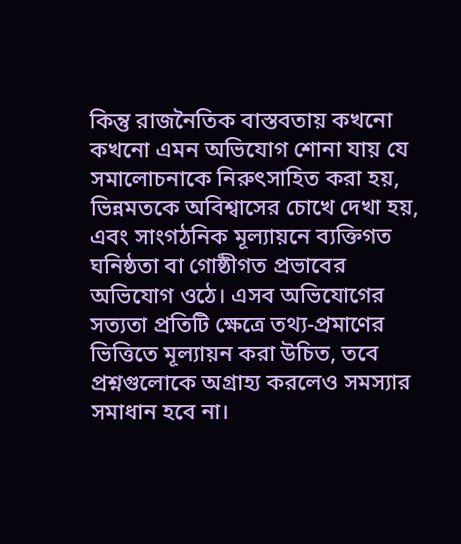কিন্তু রাজনৈতিক বাস্তবতায় কখনো কখনো এমন অভিযোগ শোনা যায় যে সমালোচনাকে নিরুৎসাহিত করা হয়, ভিন্নমতকে অবিশ্বাসের চোখে দেখা হয়, এবং সাংগঠনিক মূল্যায়নে ব্যক্তিগত ঘনিষ্ঠতা বা গোষ্ঠীগত প্রভাবের অভিযোগ ওঠে। এসব অভিযোগের সত্যতা প্রতিটি ক্ষেত্রে তথ্য-প্রমাণের ভিত্তিতে মূল্যায়ন করা উচিত, তবে প্রশ্নগুলোকে অগ্রাহ্য করলেও সমস্যার সমাধান হবে না।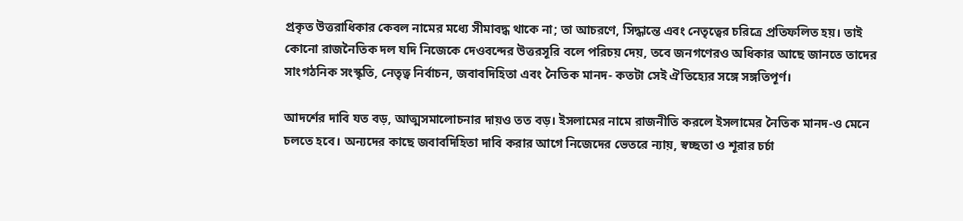প্রকৃত উত্তরাধিকার কেবল নামের মধ্যে সীমাবদ্ধ থাকে না; তা আচরণে, সিদ্ধান্তে এবং নেতৃত্বের চরিত্রে প্রতিফলিত হয়। তাই কোনো রাজনৈতিক দল যদি নিজেকে দেওবন্দের উত্তরসূরি বলে পরিচয় দেয়, তবে জনগণেরও অধিকার আছে জানতে তাদের সাংগঠনিক সংস্কৃতি, নেতৃত্ব নির্বাচন, জবাবদিহিতা এবং নৈতিক মানদ- কতটা সেই ঐতিহ্যের সঙ্গে সঙ্গতিপূর্ণ।

আদর্শের দাবি যত বড়, আত্মসমালোচনার দায়ও তত বড়। ইসলামের নামে রাজনীতি করলে ইসলামের নৈতিক মানদ-ও মেনে চলতে হবে। অন্যদের কাছে জবাবদিহিতা দাবি করার আগে নিজেদের ভেতরে ন্যায়, স্বচ্ছতা ও শূরার চর্চা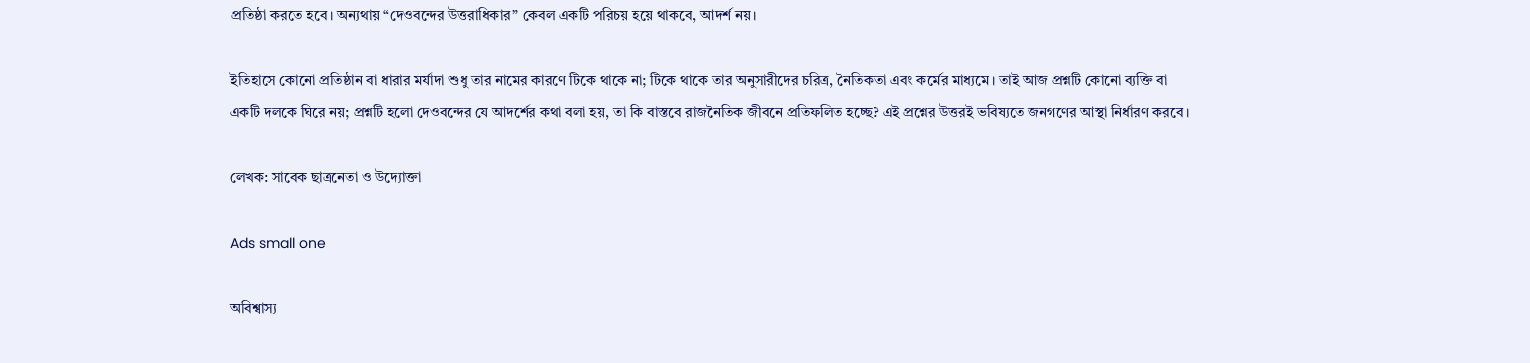প্রতিষ্ঠা করতে হবে। অন্যথায় “দেওবন্দের উত্তরাধিকার” কেবল একটি পরিচয় হয়ে থাকবে, আদর্শ নয়।

ইতিহাসে কোনো প্রতিষ্ঠান বা ধারার মর্যাদা শুধু তার নামের কারণে টিকে থাকে না; টিকে থাকে তার অনুসারীদের চরিত্র, নৈতিকতা এবং কর্মের মাধ্যমে। তাই আজ প্রশ্নটি কোনো ব্যক্তি বা একটি দলকে ঘিরে নয়; প্রশ্নটি হলো দেওবন্দের যে আদর্শের কথা বলা হয়, তা কি বাস্তবে রাজনৈতিক জীবনে প্রতিফলিত হচ্ছে? এই প্রশ্নের উত্তরই ভবিষ্যতে জনগণের আস্থা নির্ধারণ করবে।

লেখক: সাবেক ছাত্রনেতা ও উদ্যোক্তা

Ads small one

অবিশ্বাস্য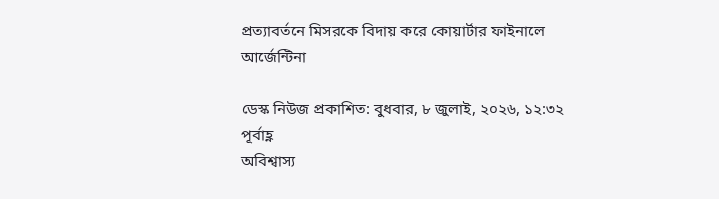প্রত্যাবর্তনে মিসরকে বিদায় করে কোয়ার্টার ফাইনালে আর্জেন্টিনা

ডেস্ক নিউজ প্রকাশিত: বুধবার, ৮ জুলাই, ২০২৬, ১২:৩২ পূর্বাহ্ণ
অবিশ্বাস্য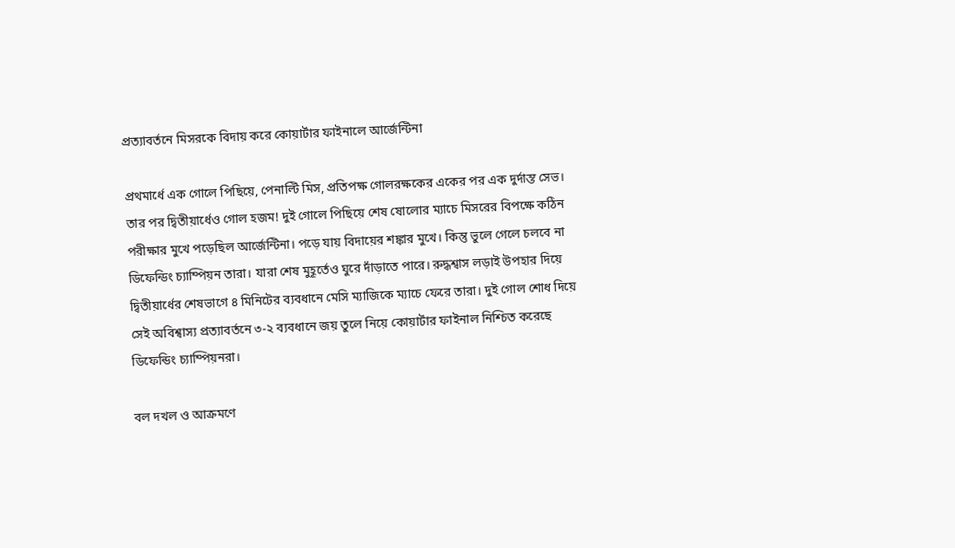প্রত্যাবর্তনে মিসরকে বিদায় করে কোয়ার্টার ফাইনালে আর্জেন্টিনা

প্রথমার্ধে এক গোলে পিছিয়ে, পেনাল্টি মিস, প্রতিপক্ষ গোলরক্ষকের একের পর এক দুর্দান্ত সেভ। তার পর দ্বিতীয়ার্ধেও গোল হজম! দুই গোলে পিছিয়ে শেষ ষোলোর ম্যাচে মিসরের বিপক্ষে কঠিন পরীক্ষার মুখে পড়েছিল আর্জেন্টিনা। পড়ে যায় বিদায়ের শঙ্কার মুখে। কিন্তু ভুলে গেলে চলবে না ডিফেন্ডিং চ্যাম্পিয়ন তারা। যারা শেষ মুহূর্তেও ঘুরে দাঁড়াতে পারে। রুদ্ধশ্বাস লড়াই উপহার দিয়ে দ্বিতীয়ার্ধের শেষভাগে ৪ মিনিটের ব্যবধানে মেসি ম্যাজিকে ম্যাচে ফেরে তারা। দুই গোল শোধ দিয়ে সেই অবিশ্বাস্য প্রত্যাবর্তনে ৩-২ ব্যবধানে জয় তুলে নিয়ে কোয়ার্টার ফাইনাল নিশ্চিত করেছে ডিফেন্ডিং চ্যাম্পিয়নরা।

বল দখল ও আক্রমণে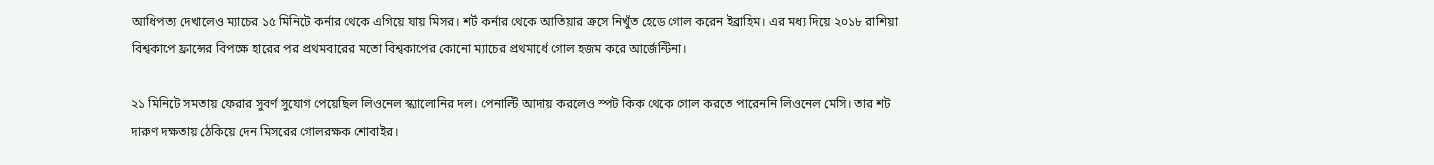আধিপত্য দেখালেও ম্যাচের ১৫ মিনিটে কর্নার থেকে এগিয়ে যায় মিসর। শর্ট কর্নার থেকে আতিয়ার ক্রসে নিখুঁত হেডে গোল করেন ইব্রাহিম। এর মধ্য দিয়ে ২০১৮ রাশিয়া বিশ্বকাপে ফ্রান্সের বিপক্ষে হারের পর প্রথমবারের মতো বিশ্বকাপের কোনো ম্যাচের প্রথমার্ধে গোল হজম করে আর্জেন্টিনা।

২১ মিনিটে সমতায় ফেরার সুবর্ণ সুযোগ পেয়েছিল লিওনেল স্ক্যালোনির দল। পেনাল্টি আদায় করলেও স্পট কিক থেকে গোল করতে পারেননি লিওনেল মেসি। তার শট দারুণ দক্ষতায় ঠেকিয়ে দেন মিসরের গোলরক্ষক শোবাইর।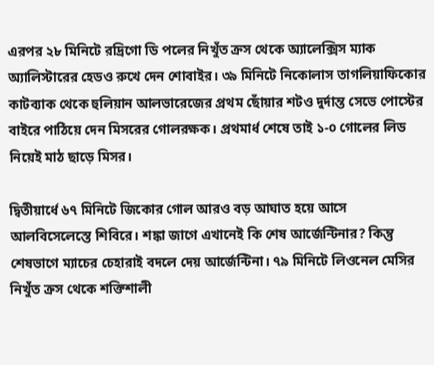এরপর ২৮ মিনিটে রদ্রিগো ডি পলের নিখুঁত ক্রস থেকে অ্যালেক্সিস ম্যাক অ্যালিস্টারের হেডও রুখে দেন শোবাইর। ৩৯ মিনিটে নিকোলাস তাগলিয়াফিকোর কাটব্যাক থেকে হুলিয়ান আলভারেজের প্রথম ছোঁয়ার শটও দুর্দান্ত সেভে পোস্টের বাইরে পাঠিয়ে দেন মিসরের গোলরক্ষক। প্রথমার্ধ শেষে তাই ১-০ গোলের লিড নিয়েই মাঠ ছাড়ে মিসর।

দ্বিতীয়ার্ধে ৬৭ মিনিটে জিকোর গোল আরও বড় আঘাত হয়ে আসে আলবিসেলেস্তে শিবিরে। শঙ্কা জাগে এখানেই কি শেষ আর্জেন্টিনার? কিন্তু শেষভাগে ম্যাচের চেহারাই বদলে দেয় আর্জেন্টিনা। ৭৯ মিনিটে লিওনেল মেসির নিখুঁত ক্রস থেকে শক্তিশালী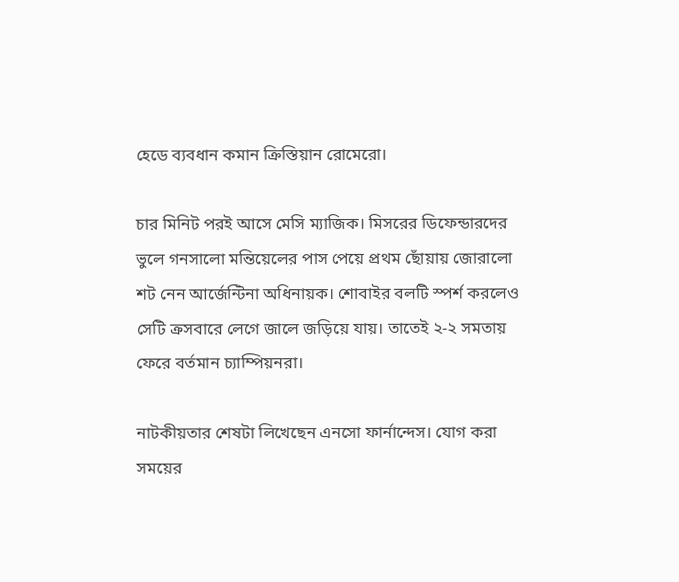হেডে ব্যবধান কমান ক্রিস্তিয়ান রোমেরো।

চার মিনিট পরই আসে মেসি ম্যাজিক। মিসরের ডিফেন্ডারদের ভুলে গনসালো মন্তিয়েলের পাস পেয়ে প্রথম ছোঁয়ায় জোরালো শট নেন আর্জেন্টিনা অধিনায়ক। শোবাইর বলটি স্পর্শ করলেও সেটি ক্রসবারে লেগে জালে জড়িয়ে যায়। তাতেই ২-২ সমতায় ফেরে বর্তমান চ্যাম্পিয়নরা।

নাটকীয়তার শেষটা লিখেছেন এনসো ফার্নান্দেস। যোগ করা সময়ের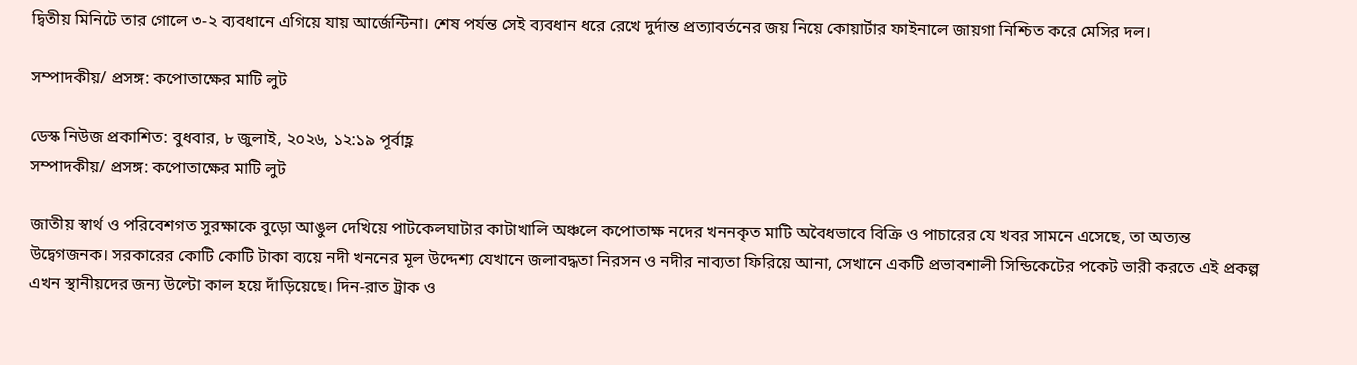দ্বিতীয় মিনিটে তার গোলে ৩-২ ব্যবধানে এগিয়ে যায় আর্জেন্টিনা। শেষ পর্যন্ত সেই ব্যবধান ধরে রেখে দুর্দান্ত প্রত্যাবর্তনের জয় নিয়ে কোয়ার্টার ফাইনালে জায়গা নিশ্চিত করে মেসির দল।

সম্পাদকীয়/ প্রসঙ্গ: কপোতাক্ষের মাটি লুট

ডেস্ক নিউজ প্রকাশিত: বুধবার, ৮ জুলাই, ২০২৬, ১২:১৯ পূর্বাহ্ণ
সম্পাদকীয়/ প্রসঙ্গ: কপোতাক্ষের মাটি লুট

জাতীয় স্বার্থ ও পরিবেশগত সুরক্ষাকে বুড়ো আঙুল দেখিয়ে পাটকেলঘাটার কাটাখালি অঞ্চলে কপোতাক্ষ নদের খননকৃত মাটি অবৈধভাবে বিক্রি ও পাচারের যে খবর সামনে এসেছে, তা অত্যন্ত উদ্বেগজনক। সরকারের কোটি কোটি টাকা ব্যয়ে নদী খননের মূল উদ্দেশ্য যেখানে জলাবদ্ধতা নিরসন ও নদীর নাব্যতা ফিরিয়ে আনা, সেখানে একটি প্রভাবশালী সিন্ডিকেটের পকেট ভারী করতে এই প্রকল্প এখন স্থানীয়দের জন্য উল্টো কাল হয়ে দাঁড়িয়েছে। দিন-রাত ট্রাক ও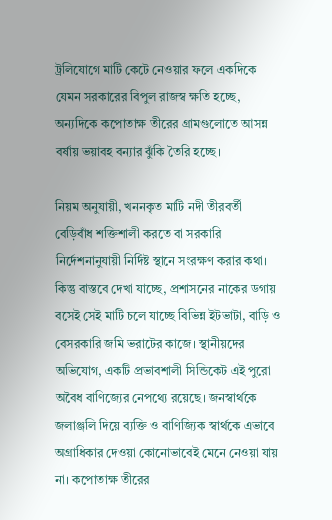ট্রলিযোগে মাটি কেটে নেওয়ার ফলে একদিকে যেমন সরকারের বিপুল রাজস্ব ক্ষতি হচ্ছে, অন্যদিকে কপোতাক্ষ তীরের গ্রামগুলোতে আসন্ন বর্ষায় ভয়াবহ বন্যার ঝুঁকি তৈরি হচ্ছে।

নিয়ম অনুযায়ী, খননকৃত মাটি নদী তীরবর্তী বেড়িবাঁধ শক্তিশালী করতে বা সরকারি নির্দেশনানুযায়ী নির্দিষ্ট স্থানে সংরক্ষণ করার কথা। কিন্তু বাস্তবে দেখা যাচ্ছে, প্রশাসনের নাকের ডগায় বসেই সেই মাটি চলে যাচ্ছে বিভিন্ন ইটভাটা, বাড়ি ও বেসরকারি জমি ভরাটের কাজে। স্থানীয়দের অভিযোগ, একটি প্রভাবশালী সিন্ডিকেট এই পুরো অবৈধ বাণিজ্যের নেপথ্যে রয়েছে। জনস্বার্থকে জলাঞ্জলি দিয়ে ব্যক্তি ও বাণিজ্যিক স্বার্থকে এভাবে অগ্রাধিকার দেওয়া কোনোভাবেই মেনে নেওয়া যায় না। কপোতাক্ষ তীরের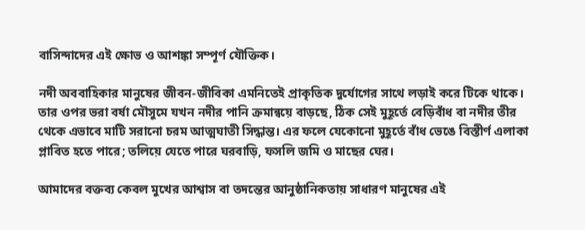বাসিন্দাদের এই ক্ষোভ ও আশঙ্কা সম্পূর্ণ যৌক্তিক।

নদী অববাহিকার মানুষের জীবন-জীবিকা এমনিতেই প্রাকৃতিক দুর্যোগের সাথে লড়াই করে টিকে থাকে। তার ওপর ভরা বর্ষা মৌসুমে যখন নদীর পানি ক্রমান্বয়ে বাড়ছে, ঠিক সেই মুহূর্তে বেড়িবাঁধ বা নদীর তীর থেকে এভাবে মাটি সরানো চরম আত্মঘাতী সিদ্ধান্ত। এর ফলে যেকোনো মুহূর্তে বাঁধ ভেঙে বিস্তীর্ণ এলাকা প্লাবিত হতে পারে; তলিয়ে যেতে পারে ঘরবাড়ি, ফসলি জমি ও মাছের ঘের।

আমাদের বক্তব্য কেবল মুখের আশ্বাস বা তদন্তের আনুষ্ঠানিকতায় সাধারণ মানুষের এই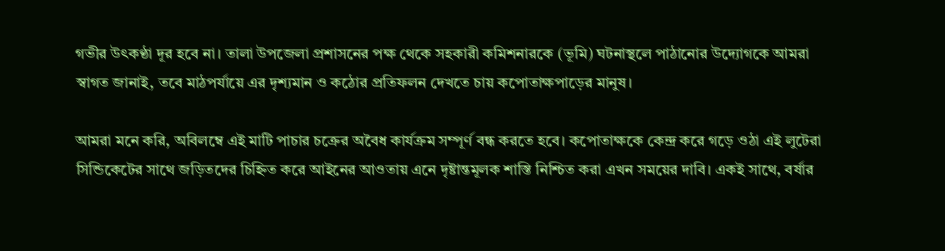গভীর উৎকণ্ঠা দূর হবে না। তালা উপজেলা প্রশাসনের পক্ষ থেকে সহকারী কমিশনারকে (ভূমি) ঘটনাস্থলে পাঠানোর উদ্যোগকে আমরা স্বাগত জানাই, তবে মাঠপর্যায়ে এর দৃশ্যমান ও কঠোর প্রতিফলন দেখতে চায় কপোতাক্ষপাড়ের মানুষ।

আমরা মনে করি, অবিলম্বে এই মাটি পাচার চক্রের অবৈধ কার্যক্রম সম্পূর্ণ বন্ধ করতে হবে। কপোতাক্ষকে কেন্দ্র করে গড়ে ওঠা এই লুটেরা সিন্ডিকেটের সাথে জড়িতদের চিহ্নিত করে আইনের আওতায় এনে দৃষ্টান্তমূলক শাস্তি নিশ্চিত করা এখন সময়ের দাবি। একই সাথে, বর্ষার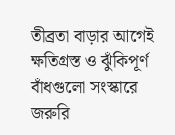তীব্রতা বাড়ার আগেই ক্ষতিগ্রস্ত ও ঝুঁকিপূর্ণ বাঁধগুলো সংস্কারে জরুরি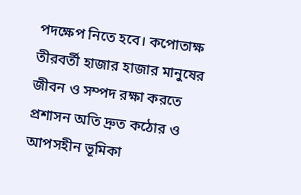পদক্ষেপ নিতে হবে। কপোতাক্ষ তীরবর্তী হাজার হাজার মানুষের জীবন ও সম্পদ রক্ষা করতে প্রশাসন অতি দ্রুত কঠোর ও আপসহীন ভূমিকা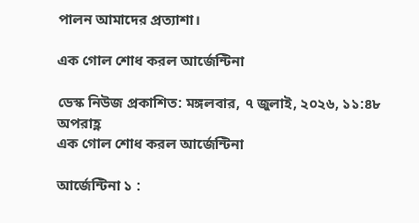পালন আমাদের প্রত্যাশা।

এক গোল শোধ করল আর্জেন্টিনা

ডেস্ক নিউজ প্রকাশিত: মঙ্গলবার, ৭ জুলাই, ২০২৬, ১১:৪৮ অপরাহ্ণ
এক গোল শোধ করল আর্জেন্টিনা

আর্জেন্টিনা ১ :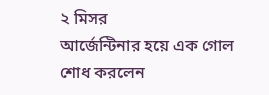২ মিসর
আর্জেন্টিনার হয়ে এক গোল শোধ করলেন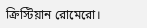ক্রিস্টিয়ান রোমেরো।